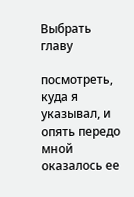Выбрать главу

посмотреть, куда я указывал, и опять передо мной оказалось ее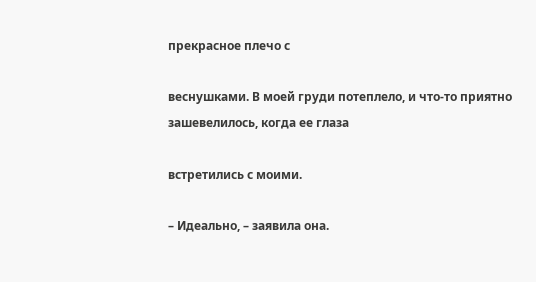прекрасное плечо с

веснушками. В моей груди потеплело, и что-то приятно зашевелилось, когда ее глаза

встретились с моими.

– Идеально, – заявила она.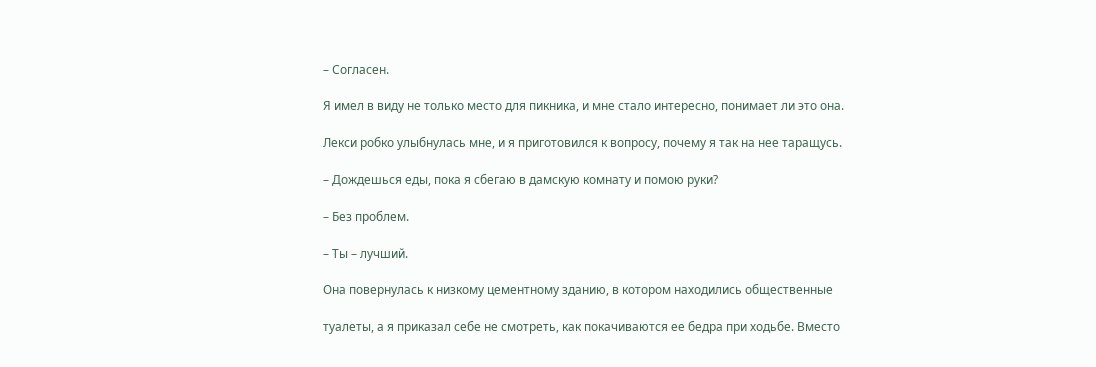– Согласен.

Я имел в виду не только место для пикника, и мне стало интересно, понимает ли это она.

Лекси робко улыбнулась мне, и я приготовился к вопросу, почему я так на нее таращусь.

– Дождешься еды, пока я сбегаю в дамскую комнату и помою руки?

– Без проблем.

– Ты – лучший.

Она повернулась к низкому цементному зданию, в котором находились общественные

туалеты, а я приказал себе не смотреть, как покачиваются ее бедра при ходьбе. Вместо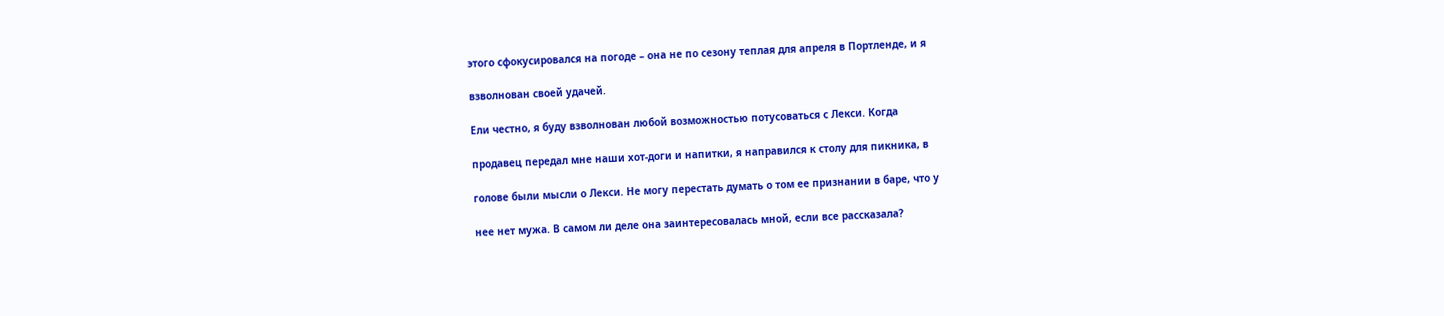этого сфокусировался на погоде – она не по сезону теплая для апреля в Портленде, и я

взволнован своей удачей.

Ели честно, я буду взволнован любой возможностью потусоваться с Лекси. Когда

продавец передал мне наши хот-доги и напитки, я направился к столу для пикника, в

голове были мысли о Лекси. Не могу перестать думать о том ее признании в баре, что у

нее нет мужа. В самом ли деле она заинтересовалась мной, если все рассказала?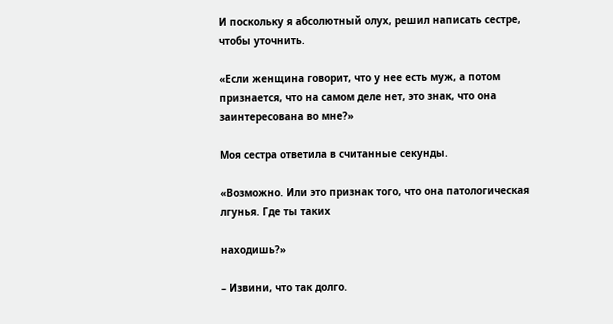И поскольку я абсолютный олух, решил написать сестре, чтобы уточнить.

«Если женщина говорит, что у нее есть муж, а потом признается, что на самом деле нет, это знак, что она заинтересована во мне?»

Моя сестра ответила в считанные секунды.

«Возможно. Или это признак того, что она патологическая лгунья. Где ты таких

находишь?»

– Извини, что так долго.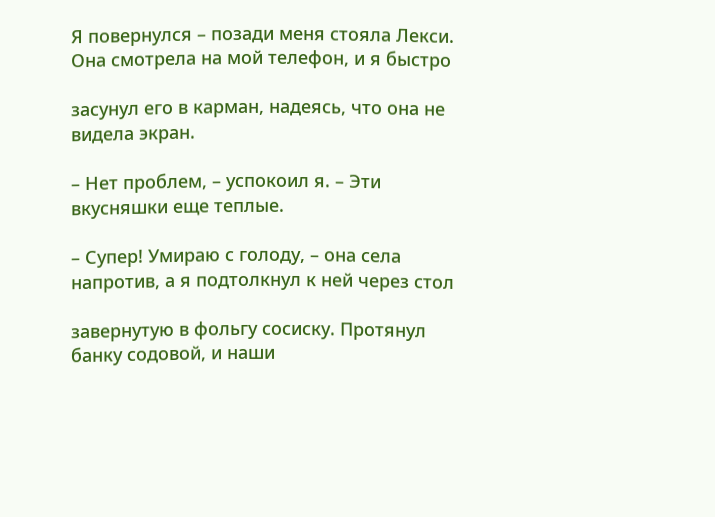Я повернулся – позади меня стояла Лекси. Она смотрела на мой телефон, и я быстро

засунул его в карман, надеясь, что она не видела экран.

– Нет проблем, – успокоил я. – Эти вкусняшки еще теплые.

– Супер! Умираю с голоду, – она села напротив, а я подтолкнул к ней через стол

завернутую в фольгу сосиску. Протянул банку содовой, и наши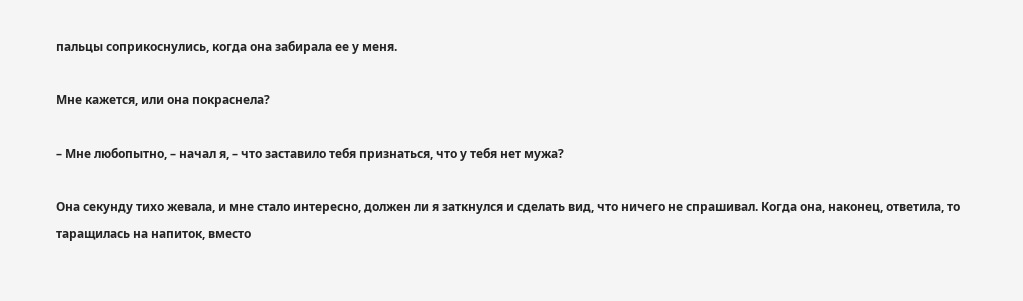пальцы соприкоснулись, когда она забирала ее у меня.

Мне кажется, или она покраснела?

– Мне любопытно, – начал я, – что заставило тебя признаться, что у тебя нет мужа?

Она секунду тихо жевала, и мне стало интересно, должен ли я заткнулся и сделать вид, что ничего не спрашивал. Когда она, наконец, ответила, то таращилась на напиток, вместо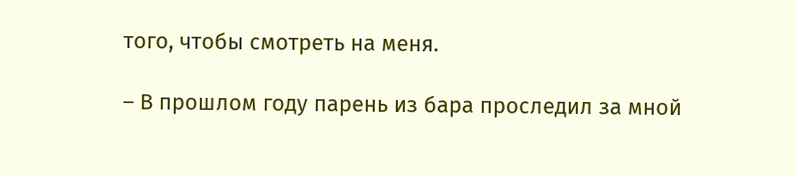того, чтобы смотреть на меня.

– В прошлом году парень из бара проследил за мной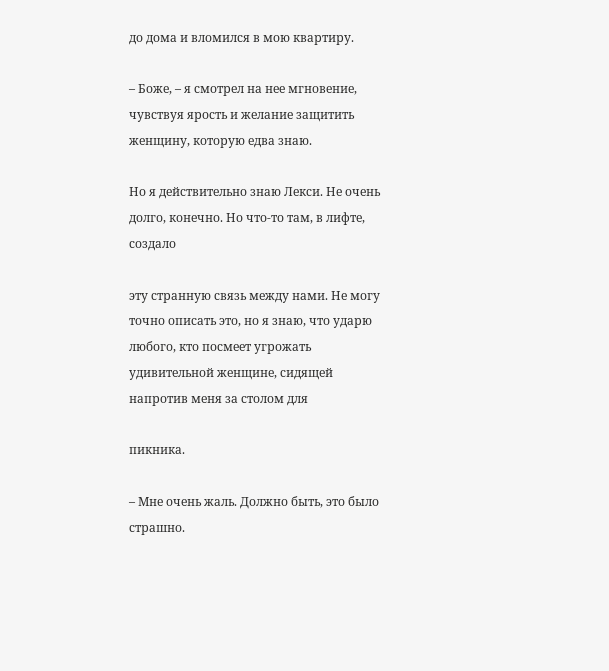до дома и вломился в мою квартиру.

– Боже, – я смотрел на нее мгновение, чувствуя ярость и желание защитить женщину, которую едва знаю.

Но я действительно знаю Лекси. Не очень долго, конечно. Но что-то там, в лифте, создало

эту странную связь между нами. Не могу точно описать это, но я знаю, что ударю любого, кто посмеет угрожать удивительной женщине, сидящей напротив меня за столом для

пикника.

– Мне очень жаль. Должно быть, это было страшно.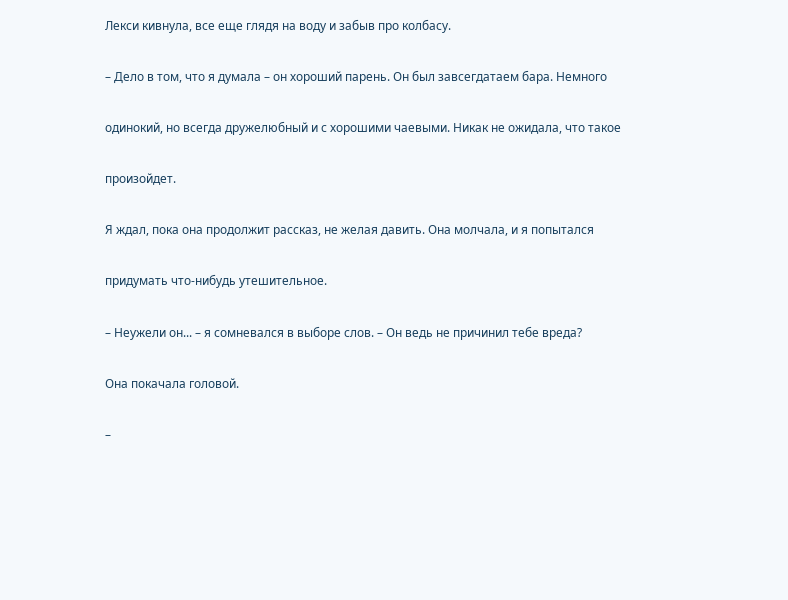Лекси кивнула, все еще глядя на воду и забыв про колбасу.

– Дело в том, что я думала – он хороший парень. Он был завсегдатаем бара. Немного

одинокий, но всегда дружелюбный и с хорошими чаевыми. Никак не ожидала, что такое

произойдет.

Я ждал, пока она продолжит рассказ, не желая давить. Она молчала, и я попытался

придумать что-нибудь утешительное.

– Неужели он... – я сомневался в выборе слов. – Он ведь не причинил тебе вреда?

Она покачала головой.

–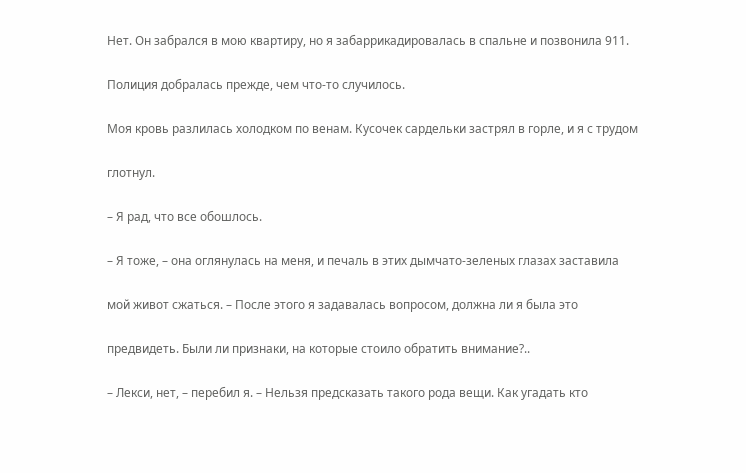Нет. Он забрался в мою квартиру, но я забаррикадировалась в спальне и позвонила 911.

Полиция добралась прежде, чем что-то случилось.

Моя кровь разлилась холодком по венам. Кусочек сардельки застрял в горле, и я с трудом

глотнул.

– Я рад, что все обошлось.

– Я тоже, – она оглянулась на меня, и печаль в этих дымчато-зеленых глазах заставила

мой живот сжаться. – После этого я задавалась вопросом, должна ли я была это

предвидеть. Были ли признаки, на которые стоило обратить внимание?..

– Лекси, нет, – перебил я. – Нельзя предсказать такого рода вещи. Как угадать кто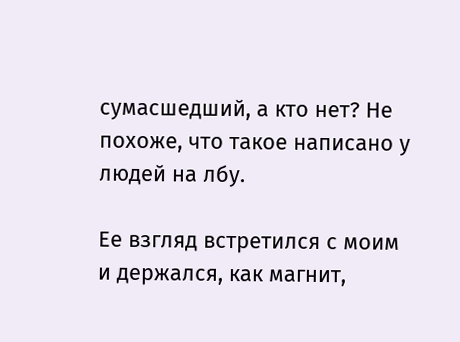сумасшедший, а кто нет? Не похоже, что такое написано у людей на лбу.

Ее взгляд встретился с моим и держался, как магнит,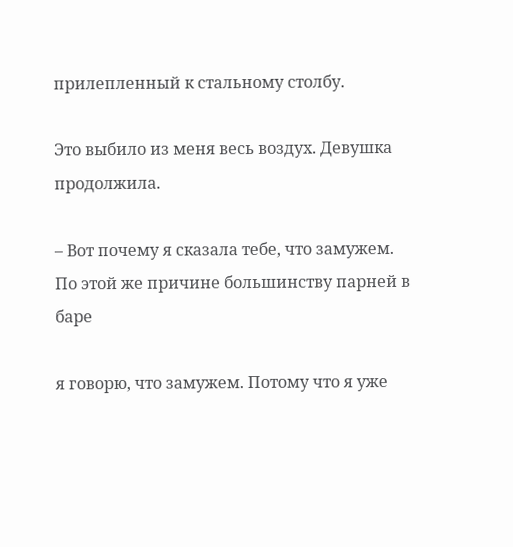прилепленный к стальному столбу.

Это выбило из меня весь воздух. Девушка продолжила.

– Вот почему я сказала тебе, что замужем. По этой же причине большинству парней в баре

я говорю, что замужем. Потому что я уже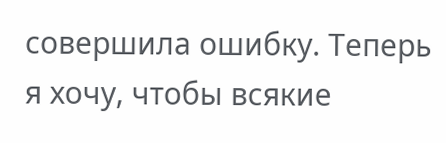совершила ошибку. Теперь я хочу, чтобы всякие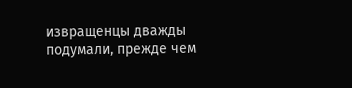извращенцы дважды подумали, прежде чем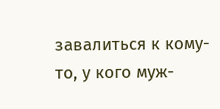завалиться к кому-то, у кого муж-